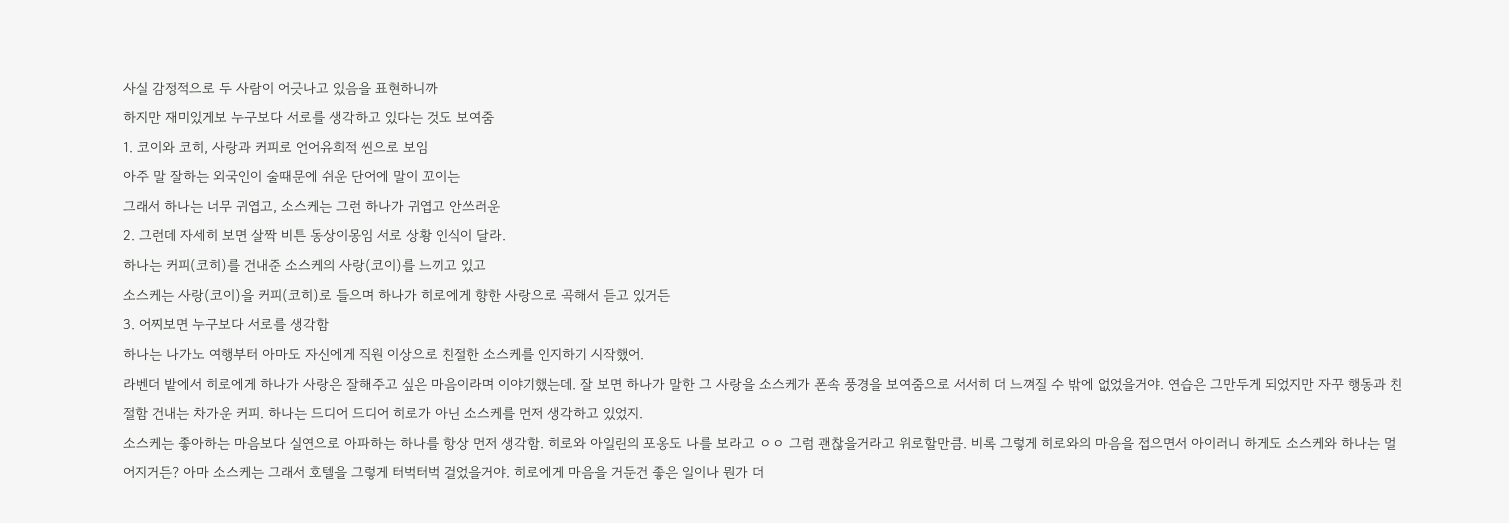사실 감정적으로 두 사람이 어긋나고 있음을 표현하니까
하지만 재미있게보 누구보다 서로를 생각하고 있다는 것도 보여줌
1. 코이와 코히, 사랑과 커피로 언어유희적 씬으로 보임
아주 말 잘하는 외국인이 술때문에 쉬운 단어에 말이 꼬이는
그래서 하나는 너무 귀엽고, 소스케는 그런 하나가 귀엽고 안쓰러운
2. 그런데 자세히 보면 살짝 비튼 동상이몽임 서로 상황 인식이 달라.
하나는 커피(코히)를 건내준 소스케의 사랑(코이)를 느끼고 있고
소스케는 사랑(코이)을 커피(코히)로 들으며 하나가 히로에게 향한 사랑으로 곡해서 듣고 있거든
3. 어찌보면 누구보다 서로를 생각함
하나는 나가노 여행부터 아마도 자신에게 직원 이상으로 친절한 소스케를 인지하기 시작했어.
라벤더 밭에서 히로에게 하나가 사랑은 잘해주고 싶은 마음이라며 이야기했는데. 잘 보면 하나가 말한 그 사랑을 소스케가 폰속 풍경을 보여줌으로 서서히 더 느껴질 수 밖에 없었을거야. 연습은 그만두게 되었지만 자꾸 행동과 친절함 건내는 차가운 커피. 하나는 드디어 드디어 히로가 아닌 소스케를 먼저 생각하고 있었지.
소스케는 좋아하는 마음보다 실연으로 아파하는 하나를 항상 먼저 생각함. 히로와 아일린의 포옹도 나를 보라고 ㅇㅇ 그럼 괜찮을거라고 위로할만큼. 비록 그렇게 히로와의 마음을 접으면서 아이러니 하게도 소스케와 하나는 멀어지거든? 아마 소스케는 그래서 호텔을 그렇게 터벅터벅 걸었을거야. 히로에게 마음을 거둔건 좋은 일이나 뭔가 더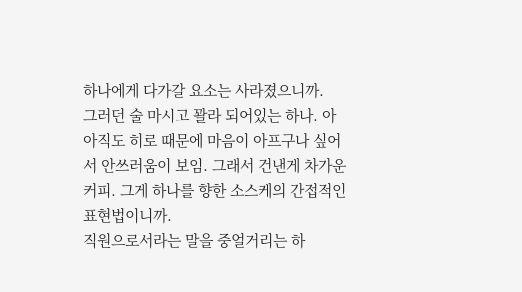하나에게 다가갈 요소는 사라졌으니까.
그러던 술 마시고 꽐라 되어있는 하나. 아 아직도 히로 때문에 마음이 아프구나 싶어서 안쓰러움이 보임. 그래서 건낸게 차가운 커피. 그게 하나를 향한 소스케의 간접적인 표현법이니까.
직원으로서라는 말을 중얼거리는 하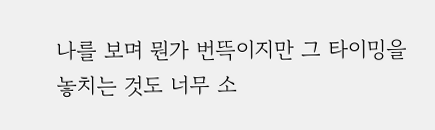나를 보며 뭔가 번뜩이지만 그 타이밍을 놓치는 것도 너무 소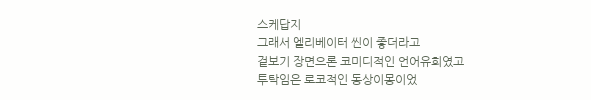스케답지
그래서 엘리베이터 씬이 좋더라고
겉보기 장면으론 코미디적인 언어유희였고
투탁임은 로코적인 동상이몽이었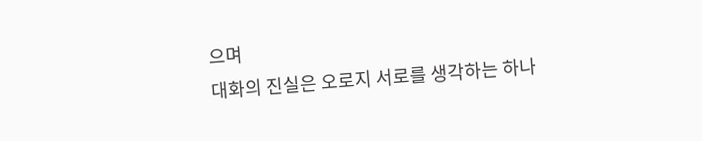으며
대화의 진실은 오로지 서로를 생각하는 하나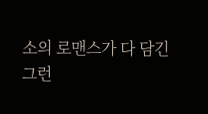소의 로맨스가 다 담긴
그런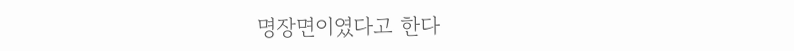명장면이였다고 한다